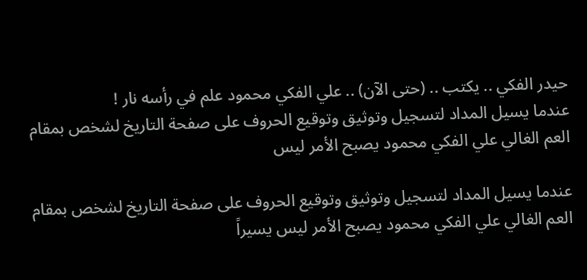حيدر الفكي .. يكتب .. (حتى الآن) .. علي الفكي محمود علم في رأسه نار !
عندما يسيل المداد لتسجيل وتوثيق وتوقيع الحروف على صفحة التاريخ لشخص بمقام العم الغالي علي الفكي محمود يصبح الأمر ليس

عندما يسيل المداد لتسجيل وتوثيق وتوقيع الحروف على صفحة التاريخ لشخص بمقام العم الغالي علي الفكي محمود يصبح الأمر ليس يسيراً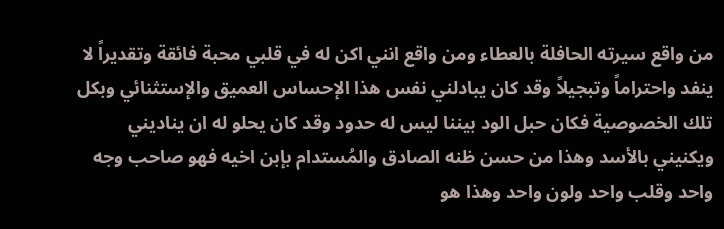من واقع سيرته الحافلة بالعطاء ومن واقع انني اكن له في قلبي محبة فائقة وتقديراً لا ينفد واحتراماً وتبجيلاً وقد كان يبادلني نفس هذا الإحساس العميق والإستثنائي وبكل تلك الخصوصية فكان حبل الود بيننا ليس له حدود وقد كان يحلو له ان يناديني ويكنيني بالأسد وهذا من حسن ظنه الصادق والمُستدام بإبن اخيه فهو صاحب وجه واحد وقلب واحد ولون واحد وهذا هو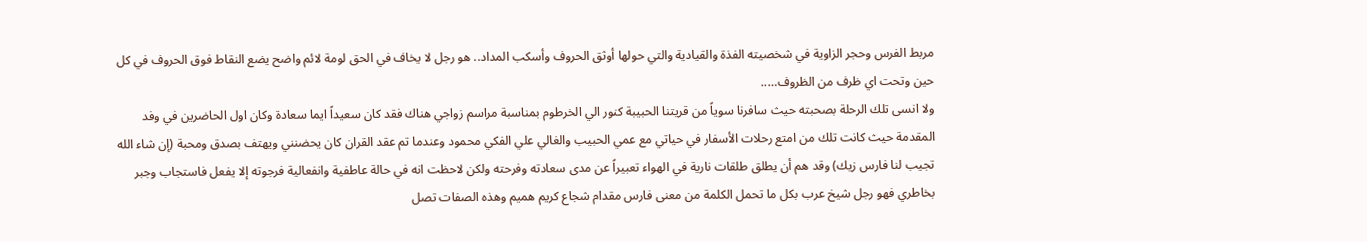مربط الفرس وحجر الزاوية في شخصيته الفذة والقيادية والتي حولها أوثق الحروف وأسكب المداد.. هو رجل لا يخاف في الحق لومة لائم واضح يضع النقاط فوق الحروف في كل حين وتحت اي ظرف من الظروف…..
ولا انسى تلك الرحلة بصحبته حيث سافرنا سوياً من قريتنا الحبيبة كنور الي الخرطوم بمناسبة مراسم زواجي هناك فقد كان سعيداً ايما سعادة وكان اول الحاضرين في وفد المقدمة حيث كانت تلك من امتع رحلات الأسفار في حياتي مع عمي الحبيب والغالي علي الفكي محمود وعندما تم عقد القران كان يحضنني ويهتف بصدق ومحبة (إن شاء الله تجيب لنا فارس زيك) وقد هم أن يطلق طلقات نارية في الهواء تعبيراً عن مدى سعادته وفرحته ولكن لاحظت انه في حالة عاطفية وانفعالية فرجوته إلا يفعل فاستجاب وجبر بخاطري فهو رجل شيخ عرب بكل ما تحمل الكلمة من معنى فارس مقدام شجاع كريم هميم وهذه الصفات تصل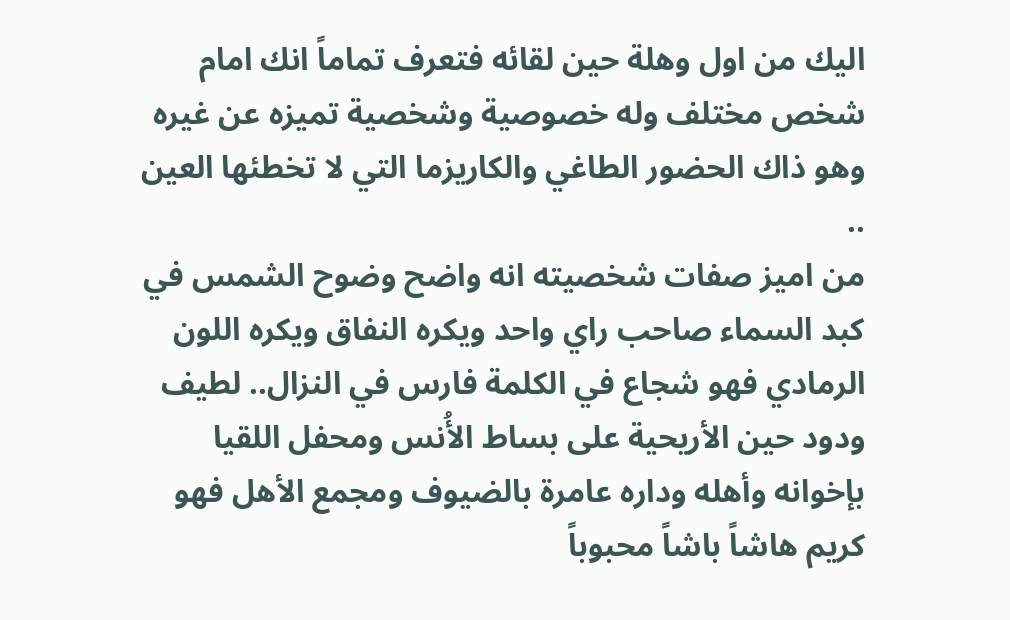اليك من اول وهلة حين لقائه فتعرف تماماً انك امام شخص مختلف وله خصوصية وشخصية تميزه عن غيره وهو ذاك الحضور الطاغي والكاريزما التي لا تخطئها العين ..
من اميز صفات شخصيته انه واضح وضوح الشمس في كبد السماء صاحب راي واحد ويكره النفاق ويكره اللون الرمادي فهو شجاع في الكلمة فارس في النزال.. لطيف ودود حين الأريحية على بساط الأُنس ومحفل اللقيا بإخوانه وأهله وداره عامرة بالضيوف ومجمع الأهل فهو كريم هاشاً باشاً محبوباً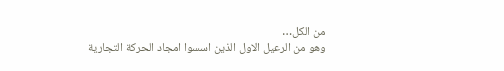من الكل…
وهو من الرعيل الاول الذين اسسوا امجاد الحركة التجارية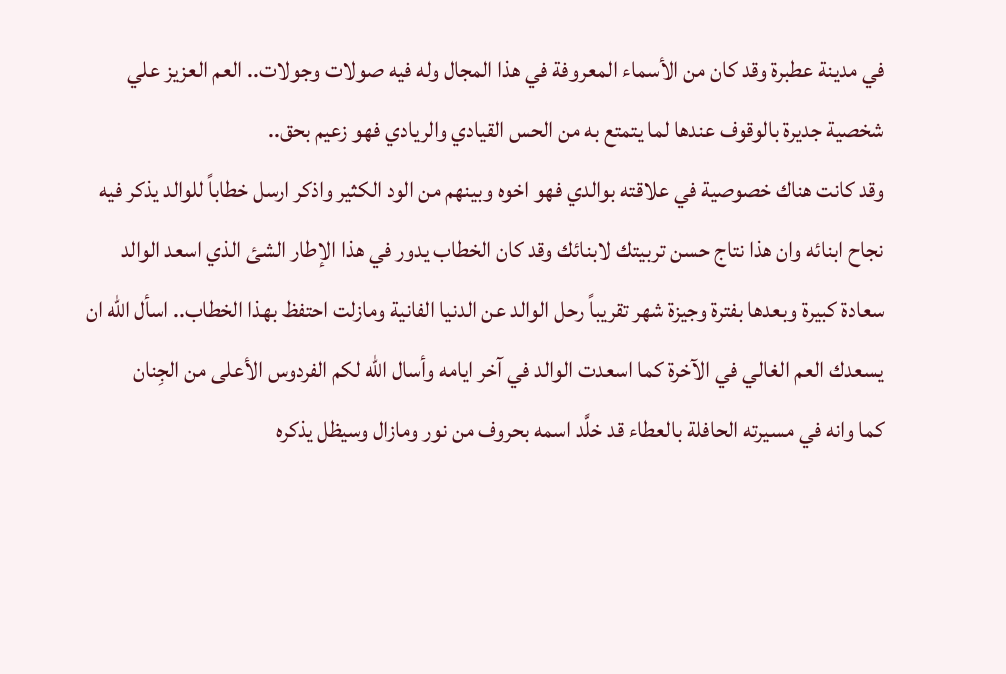في مدينة عطبرة وقد كان من الأسماء المعروفة في هذا المجال وله فيه صولات وجولات.. العم العزيز علي شخصية جديرة بالوقوف عندها لما يتمتع به من الحس القيادي والريادي فهو زعيم بحق..
وقد كانت هناك خصوصية في علاقته بوالدي فهو اخوه وبينهم من الود الكثير واذكر ارسل خطاباً للوالد يذكر فيه نجاح ابنائه وان هذا نتاج حسن تربيتك لابنائك وقد كان الخطاب يدور في هذا الإطار الشئ الذي اسعد الوالد سعادة كبيرة وبعدها بفترة وجيزة شهر تقريباً رحل الوالد عن الدنيا الفانية ومازلت احتفظ بهذا الخطاب.. اسأل الله ان يسعدك العم الغالي في الآخرة كما اسعدت الوالد في آخر ايامه وأسال الله لكم الفردوس الأعلى من الجِنان
كما وانه في مسيرته الحافلة بالعطاء قد خلَّد اسمه بحروف من نور ومازال وسيظل يذكره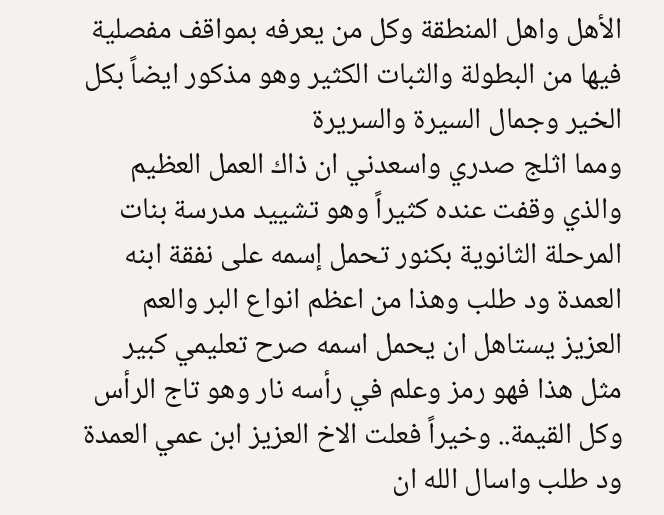الأهل واهل المنطقة وكل من يعرفه بمواقف مفصلية فيها من البطولة والثبات الكثير وهو مذكور ايضاً بكل الخير وجمال السيرة والسريرة
ومما اثلج صدري واسعدني ان ذاك العمل العظيم والذي وقفت عنده كثيراً وهو تشييد مدرسة بنات المرحلة الثانوية بكنور تحمل إسمه على نفقة ابنه العمدة ود طلب وهذا من اعظم انواع البر والعم العزيز يستاهل ان يحمل اسمه صرح تعليمي كبير مثل هذا فهو رمز وعلم في رأسه نار وهو تاج الرأس وكل القيمة.. وخيراً فعلت الاخ العزيز ابن عمي العمدة ود طلب واسال الله ان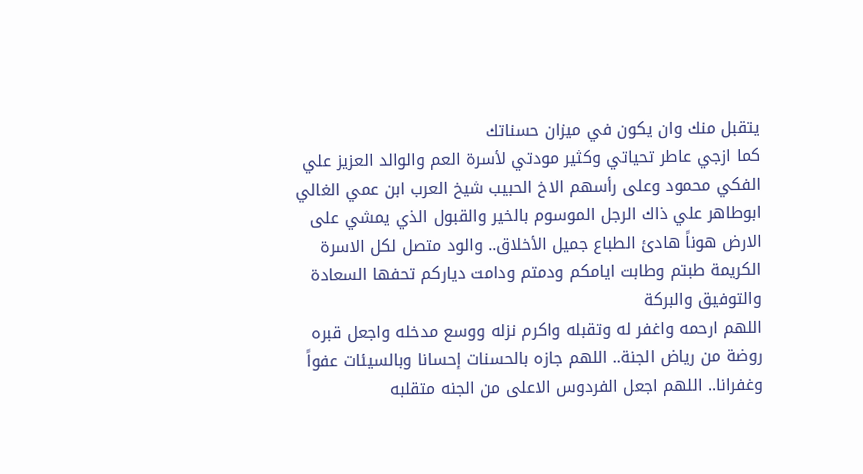يتقبل منك وان يكون في ميزان حسناتك
كما ازجي عاطر تحياتي وكثير مودتي لأسرة العم والوالد العزيز علي الفكي محمود وعلى رأسهم الاخ الحبيب شيخ العرب ابن عمي الغالي ابوطاهر علي ذاك الرجل الموسوم بالخير والقبول الذي يمشي على الارض هوناً هادئ الطباع جميل الأخلاق.. والود متصل لكل الاسرة الكريمة طبتم وطابت ايامكم ودمتم ودامت دياركم تحفها السعادة والتوفيق والبركة
اللهم ارحمه واغفر له وتقبله واكرم نزله ووسع مدخله واجعل قبره روضة من رياض الجنة.. اللهم جازه بالحسنات إحسانا وبالسيئات عفواً وغفرانا.. اللهم اجعل الفردوس الاعلى من الجنه متقلبه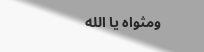ومثواه يا الله